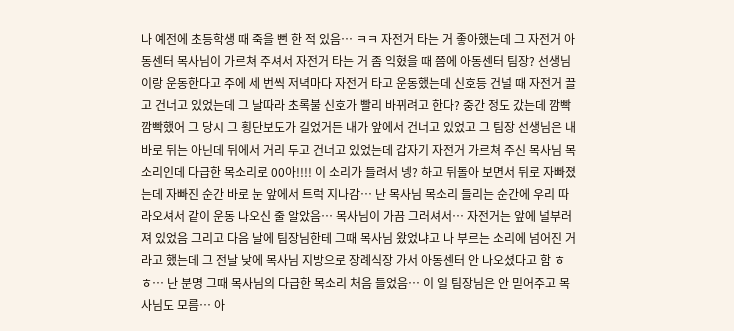나 예전에 초등학생 때 죽을 뻔 한 적 있음… ㅋㅋ 자전거 타는 거 좋아했는데 그 자전거 아동센터 목사님이 가르쳐 주셔서 자전거 타는 거 좀 익혔을 때 쯤에 아동센터 팀장? 선생님이랑 운동한다고 주에 세 번씩 저녁마다 자전거 타고 운동했는데 신호등 건널 때 자전거 끌고 건너고 있었는데 그 날따라 초록불 신호가 빨리 바뀌려고 한다? 중간 정도 갔는데 깜빡 깜빡했어 그 당시 그 횡단보도가 길었거든 내가 앞에서 건너고 있었고 그 팀장 선생님은 내 바로 뒤는 아닌데 뒤에서 거리 두고 건너고 있었는데 갑자기 자전거 가르쳐 주신 목사님 목소리인데 다급한 목소리로 00아!!!! 이 소리가 들려서 넹? 하고 뒤돌아 보면서 뒤로 자빠졌는데 자빠진 순간 바로 눈 앞에서 트럭 지나감… 난 목사님 목소리 들리는 순간에 우리 따라오셔서 같이 운동 나오신 줄 알았음… 목사님이 가끔 그러셔서… 자전거는 앞에 널부러져 있었음 그리고 다음 날에 팀장님한테 그때 목사님 왔었냐고 나 부르는 소리에 넘어진 거라고 했는데 그 전날 낮에 목사님 지방으로 장례식장 가서 아동센터 안 나오셨다고 함 ㅎㅎ… 난 분명 그때 목사님의 다급한 목소리 처음 들었음… 이 일 팀장님은 안 믿어주고 목사님도 모름… 아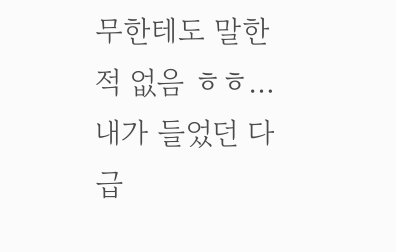무한테도 말한 적 없음 ㅎㅎ… 내가 들었던 다급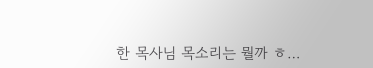한 목사님 목소리는 뭘까 ㅎ…